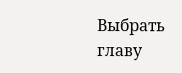Выбрать главу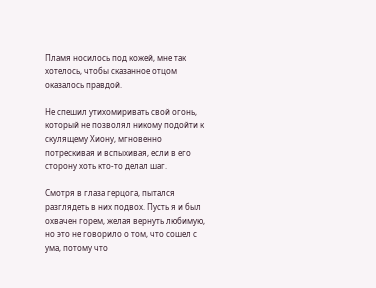Пламя носилось под кожей, мне так хотелось, чтобы сказанное отцом оказалось правдой.

Не спешил утихомиривать свой огонь, который не позволял никому подойти к скулящему Хиону, мгновенно потрескивая и вспыхивая, если в его сторону хоть кто-то делал шаг.

Смотря в глаза герцога, пытался разглядеть в них подвох. Пусть я и был охвачен горем, желая вернуть любимую, но это не говорило о том, что сошел с ума, потому что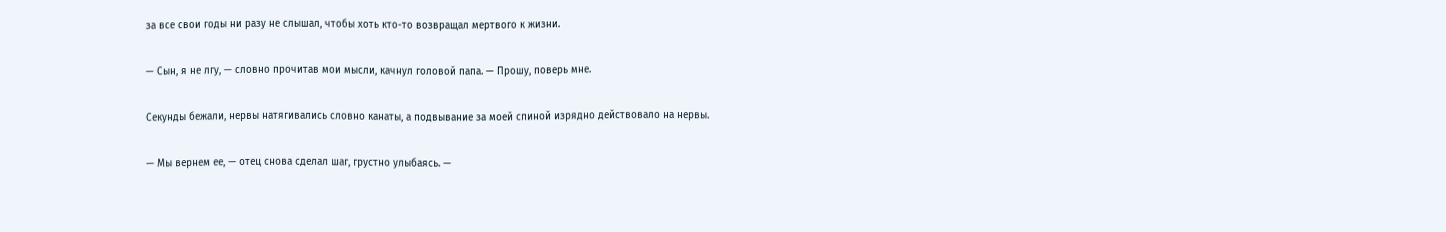за все свои годы ни разу не слышал, чтобы хоть кто-то возвращал мертвого к жизни.

— Сын, я не лгу, — словно прочитав мои мысли, качнул головой папа. — Прошу, поверь мне.

Секунды бежали, нервы натягивались словно канаты, а подвывание за моей спиной изрядно действовало на нервы.

— Мы вернем ее, — отец снова сделал шаг, грустно улыбаясь. —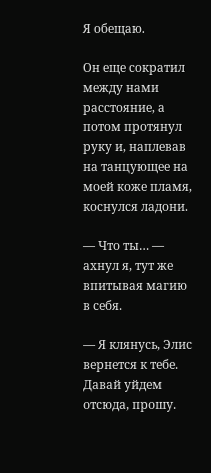Я обещаю.

Он еще сократил между нами расстояние, а потом протянул руку и, наплевав на танцующее на моей коже пламя, коснулся ладони.

— Что ты… — ахнул я, тут же впитывая магию в себя.

— Я клянусь, Элис вернется к тебе. Давай уйдем отсюда, прошу.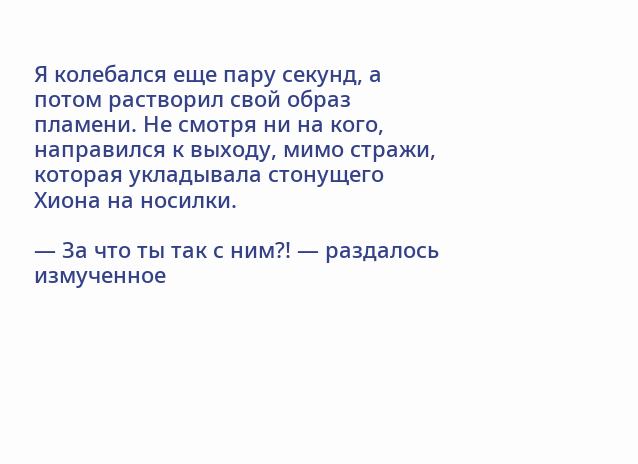Я колебался еще пару секунд, а потом растворил свой образ пламени. Не смотря ни на кого, направился к выходу, мимо стражи, которая укладывала стонущего Хиона на носилки.

— За что ты так с ним?! — раздалось измученное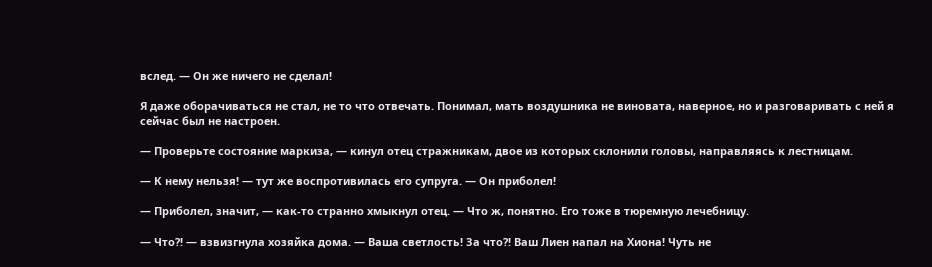вслед. — Он же ничего не сделал!

Я даже оборачиваться не стал, не то что отвечать. Понимал, мать воздушника не виновата, наверное, но и разговаривать с ней я сейчас был не настроен.

— Проверьте состояние маркиза, — кинул отец стражникам, двое из которых склонили головы, направляясь к лестницам.

— К нему нельзя! — тут же воспротивилась его супруга. — Он приболел!

— Приболел, значит, — как-то странно хмыкнул отец. — Что ж, понятно. Его тоже в тюремную лечебницу.

— Что?! — взвизгнула хозяйка дома. — Ваша светлость! За что?! Ваш Лиен напал на Хиона! Чуть не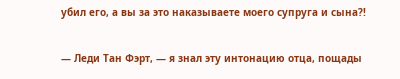убил его, а вы за это наказываете моего супруга и сына?!

— Леди Тан Фэрт, — я знал эту интонацию отца, пощады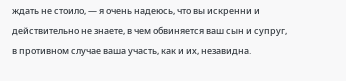ждать не стоило, — я очень надеюсь, что вы искренни и действительно не знаете, в чем обвиняется ваш сын и супруг, в противном случае ваша участь, как и их, незавидна.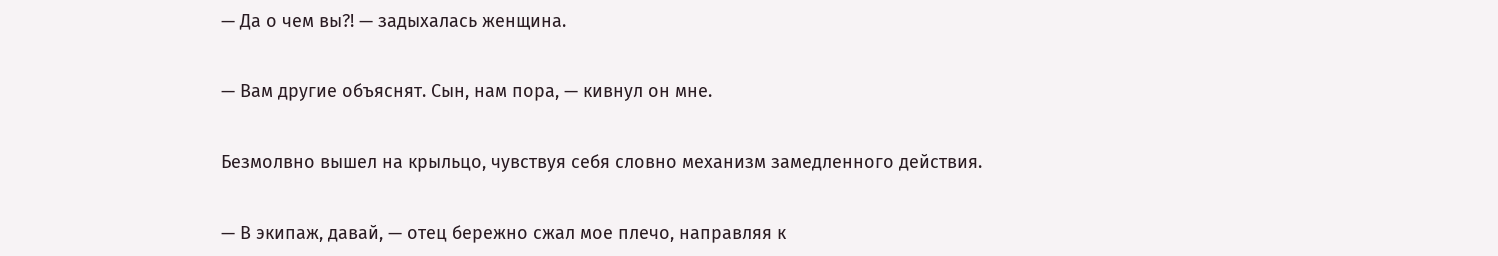— Да о чем вы?! — задыхалась женщина.

— Вам другие объяснят. Сын, нам пора, — кивнул он мне.

Безмолвно вышел на крыльцо, чувствуя себя словно механизм замедленного действия.

— В экипаж, давай, — отец бережно сжал мое плечо, направляя к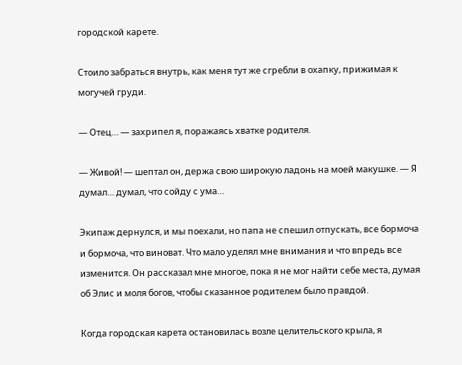городской карете.

Стоило забраться внутрь, как меня тут же сгребли в охапку, прижимая к могучей груди.

— Отец… — захрипел я, поражаясь хватке родителя.

— Живой! — шептал он, держа свою широкую ладонь на моей макушке. — Я думал… думал, что сойду с ума…

Экипаж дернулся, и мы поехали, но папа не спешил отпускать, все бормоча и бормоча, что виноват. Что мало уделял мне внимания и что впредь все изменится. Он рассказал мне многое, пока я не мог найти себе места, думая об Элис и моля богов, чтобы сказанное родителем было правдой.

Когда городская карета остановилась возле целительского крыла, я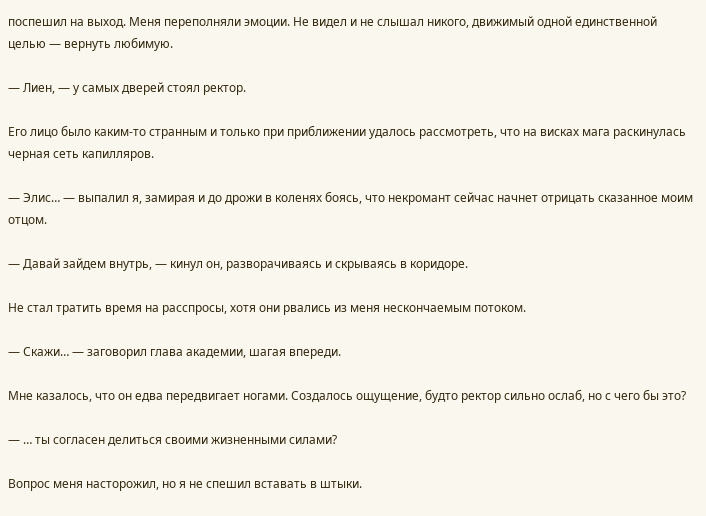поспешил на выход. Меня переполняли эмоции. Не видел и не слышал никого, движимый одной единственной целью — вернуть любимую.

— Лиен, — у самых дверей стоял ректор.

Его лицо было каким-то странным и только при приближении удалось рассмотреть, что на висках мага раскинулась черная сеть капилляров.

— Элис… — выпалил я, замирая и до дрожи в коленях боясь, что некромант сейчас начнет отрицать сказанное моим отцом.

— Давай зайдем внутрь, — кинул он, разворачиваясь и скрываясь в коридоре.

Не стал тратить время на расспросы, хотя они рвались из меня нескончаемым потоком.

— Скажи… — заговорил глава академии, шагая впереди.

Мне казалось, что он едва передвигает ногами. Создалось ощущение, будто ректор сильно ослаб, но с чего бы это?

— … ты согласен делиться своими жизненными силами?

Вопрос меня насторожил, но я не спешил вставать в штыки.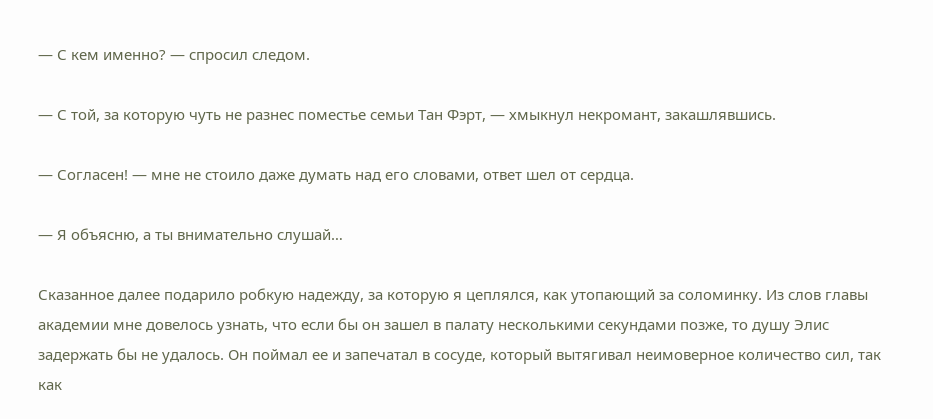— С кем именно? — спросил следом.

— С той, за которую чуть не разнес поместье семьи Тан Фэрт, — хмыкнул некромант, закашлявшись.

— Согласен! — мне не стоило даже думать над его словами, ответ шел от сердца.

— Я объясню, а ты внимательно слушай…

Сказанное далее подарило робкую надежду, за которую я цеплялся, как утопающий за соломинку. Из слов главы академии мне довелось узнать, что если бы он зашел в палату несколькими секундами позже, то душу Элис задержать бы не удалось. Он поймал ее и запечатал в сосуде, который вытягивал неимоверное количество сил, так как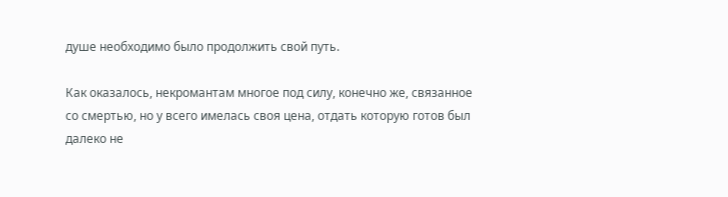душе необходимо было продолжить свой путь.

Как оказалось, некромантам многое под силу, конечно же, связанное со смертью, но у всего имелась своя цена, отдать которую готов был далеко не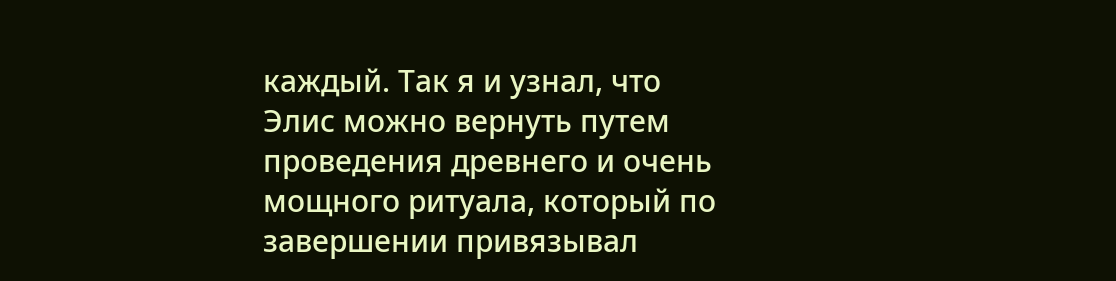каждый. Так я и узнал, что Элис можно вернуть путем проведения древнего и очень мощного ритуала, который по завершении привязывал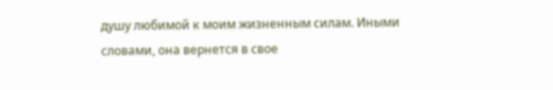душу любимой к моим жизненным силам. Иными словами, она вернется в свое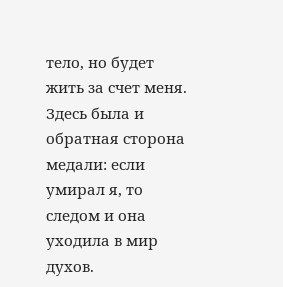тело, но будет жить за счет меня. Здесь была и обратная сторона медали: если умирал я, то следом и она уходила в мир духов.